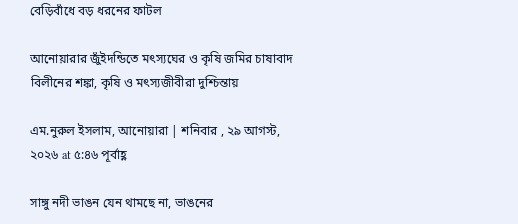বেড়িবাঁধে বড় ধরনের ফাটল

আনোয়ারার জুঁইদন্ডিতে মৎস্যঘের ও কৃষি জমির চাষাবাদ বিলীনের শঙ্কা, কৃষি ও মৎস্যজীবীরা দুশ্চিন্তায়

এম.নুরুল ইসলাম, আনোয়ারা | শনিবার , ২৯ আগস্ট, ২০২৬ at ৫:৪৬ পূর্বাহ্ণ

সাঙ্গু নদী ভাঙন যেন থামছে না, ভাঙনের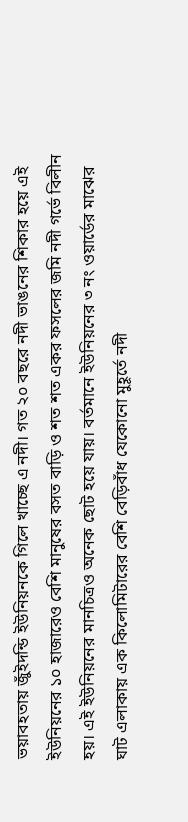ভয়াবহতায় জুঁইদন্ডি ইউনিয়নকে গিলে খাচ্ছে এ নদী। গত ২০ বছরে নদী ভাঙনের শিকার হয়ে এই ইউনিয়নের ১০ হাজারেও বেশি মানুষের বসত বাড়ি ও শত শত একর ফসলের জমি নদী গর্ভে বিলীন হয়। এই ইউনিয়নের মানচিত্রও অনেক ছোট হয়ে যায়। বর্তমানে ইউনিয়নের ৩ নং ওয়ার্ডের মাঝের ঘাট এলাকায় এক কিলোমিটারের বেশি বেড়িবাঁধ যেকোনো মুহূর্তে নদী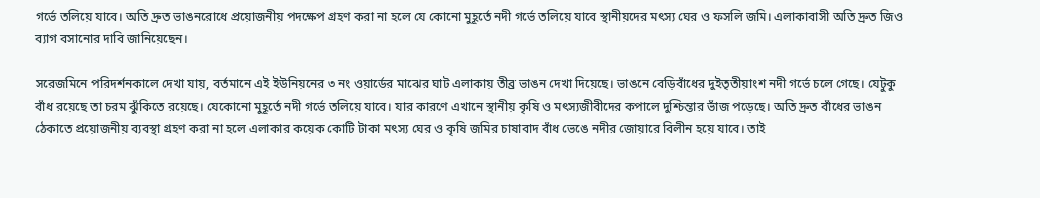গর্ভে তলিয়ে যাবে। অতি দ্রুত ভাঙনরোধে প্রয়োজনীয় পদক্ষেপ গ্রহণ করা না হলে যে কোনো মুহূর্তে নদী গর্ভে তলিয়ে যাবে স্থানীয়দের মৎস্য ঘের ও ফসলি জমি। এলাকাবাসী অতি দ্রুত জিও ব্যাগ বসানোর দাবি জানিয়েছেন।

সরেজমিনে পরিদর্শনকালে দেখা যায়, বর্তমানে এই ইউনিয়নের ৩ নং ওয়ার্ডের মাঝের ঘাট এলাকায় তীব্র ভাঙন দেখা দিয়েছে। ভাঙনে বেড়িবাঁধের দুইতৃতীয়াংশ নদী গর্ভে চলে গেছে। যেটুকু বাঁধ রয়েছে তা চরম ঝুঁকিতে রয়েছে। যেকোনো মুহূর্তে নদী গর্ভে তলিয়ে যাবে। যার কারণে এখানে স্থানীয় কৃষি ও মৎস্যজীবীদের কপালে দুশ্চিন্তার ভাঁজ পড়েছে। অতি দ্রুত বাঁধের ভাঙন ঠেকাতে প্রয়োজনীয় ব্যবস্থা গ্রহণ করা না হলে এলাকার কয়েক কোটি টাকা মৎস্য ঘের ও কৃষি জমির চাষাবাদ বাঁধ ভেঙে নদীর জোয়ারে বিলীন হয়ে যাবে। তাই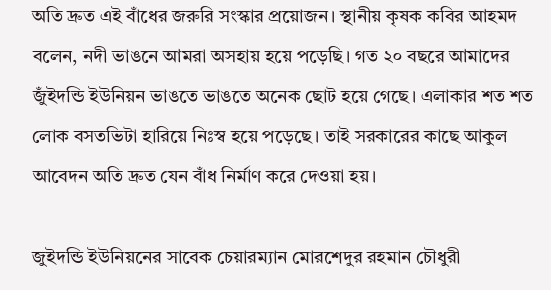অতি দ্রুত এই বাঁধের জরুরি সংস্কার প্রয়োজন। স্থানীয় কৃষক কবির আহমদ বলেন, নদী ভাঙনে আমরা অসহায় হয়ে পড়েছি। গত ২০ বছরে আমাদের জুঁইদন্ডি ইউনিয়ন ভাঙতে ভাঙতে অনেক ছোট হয়ে গেছে। এলাকার শত শত লোক বসতভিটা হারিয়ে নিঃস্ব হয়ে পড়েছে। তাই সরকারের কাছে আকুল আবেদন অতি দ্রুত যেন বাঁধ নির্মাণ করে দেওয়া হয়।

জুইদন্ডি ইউনিয়নের সাবেক চেয়ারম্যান মোরশেদুর রহমান চৌধুরী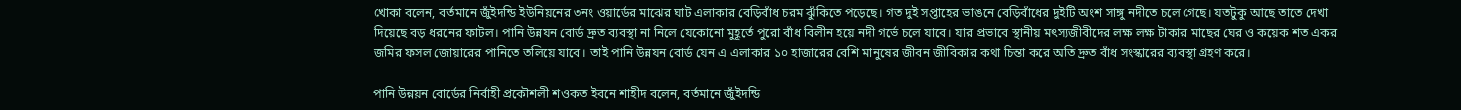খোকা বলেন, বর্তমানে জুঁইদন্ডি ইউনিয়নের ৩নং ওয়ার্ডের মাঝের ঘাট এলাকার বেড়িবাঁধ চরম ঝুঁকিতে পড়েছে। গত দুই সপ্তাহের ভাঙনে বেড়িবাঁধের দুইটি অংশ সাঙ্গু নদীতে চলে গেছে। যতটুকু আছে তাতে দেখা দিয়েছে বড় ধরনের ফাটল। পানি উন্নযন বোর্ড দ্রুত ব্যবস্থা না নিলে যেকোনো মুহূর্তে পুরো বাঁধ বিলীন হয়ে নদী গর্ভে চলে যাবে। যার প্রভাবে স্থানীয় মৎস্যজীবীদের লক্ষ লক্ষ টাকার মাছের ঘের ও কয়েক শত একর জমির ফসল জোয়ারের পানিতে তলিয়ে যাবে। তাই পানি উন্নযন বোর্ড যেন এ এলাকার ১০ হাজারের বেশি মানুষের জীবন জীবিকার কথা চিন্তা করে অতি দ্রুত বাঁধ সংস্কারের ব্যবস্থা গ্রহণ করে।

পানি উন্নয়ন বোর্ডের নির্বাহী প্রকৌশলী শওকত ইবনে শাহীদ বলেন, বর্তমানে জুঁইদন্ডি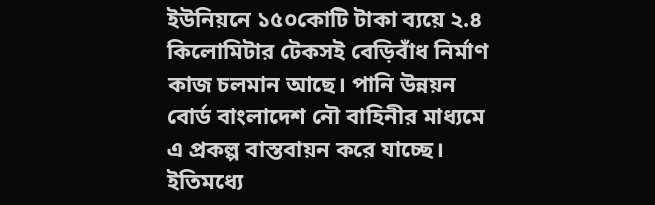ইউনিয়নে ১৫০কোটি টাকা ব্যয়ে ২.৪ কিলোমিটার টেকসই বেড়িবাঁধ নির্মাণ কাজ চলমান আছে। পানি উন্নয়ন বোর্ড বাংলাদেশ নৌ বাহিনীর মাধ্যমে এ প্রকল্প বাস্তবায়ন করে যাচ্ছে। ইতিমধ্যে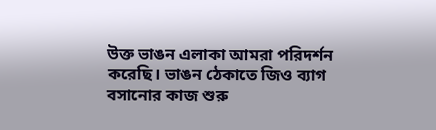উক্ত ভাঙন এলাকা আমরা পরিদর্শন করেছি। ভাঙন ঠেকাতে জিও ব্যাগ বসানোর কাজ শুরু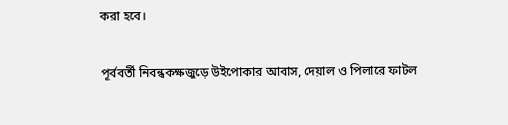করা হবে।

পূর্ববর্তী নিবন্ধকক্ষজুড়ে উইপোকার আবাস, দেয়াল ও পিলারে ফাটল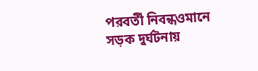পরবর্তী নিবন্ধওমানে সড়ক দুর্ঘটনায়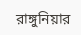রাঙ্গুনিয়ার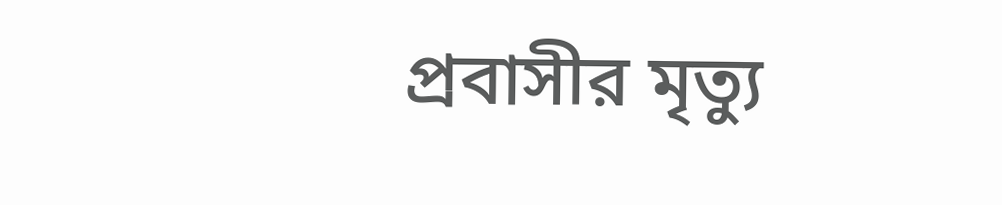প্রবাসীর মৃত্যু